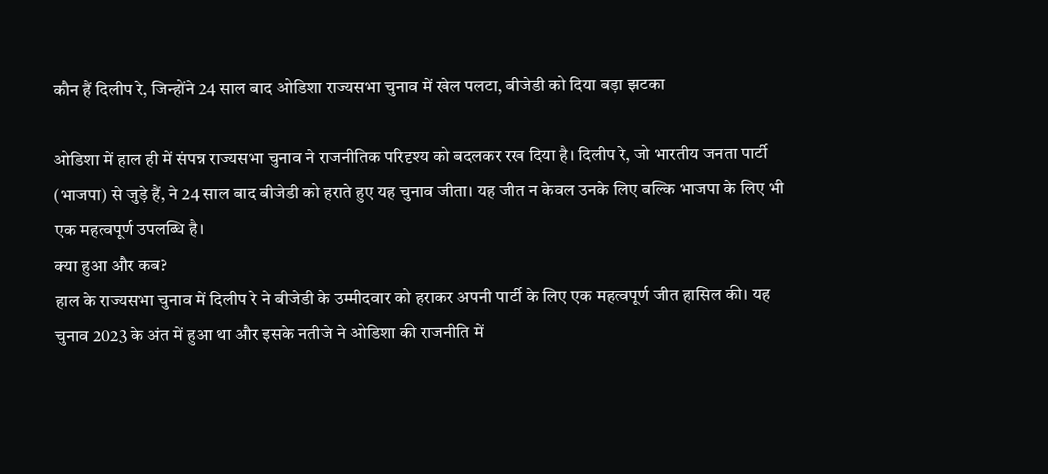कौन हैं दिलीप रे, जिन्होंने 24 साल बाद ओडिशा राज्यसभा चुनाव में खेल पलटा, बीजेडी को दिया बड़ा झटका

ओडिशा में हाल ही में संपन्न राज्यसभा चुनाव ने राजनीतिक परिदृश्य को बदलकर रख दिया है। दिलीप रे, जो भारतीय जनता पार्टी (भाजपा) से जुड़े हैं, ने 24 साल बाद बीजेडी को हराते हुए यह चुनाव जीता। यह जीत न केवल उनके लिए बल्कि भाजपा के लिए भी एक महत्वपूर्ण उपलब्धि है।
क्या हुआ और कब?
हाल के राज्यसभा चुनाव में दिलीप रे ने बीजेडी के उम्मीदवार को हराकर अपनी पार्टी के लिए एक महत्वपूर्ण जीत हासिल की। यह चुनाव 2023 के अंत में हुआ था और इसके नतीजे ने ओडिशा की राजनीति में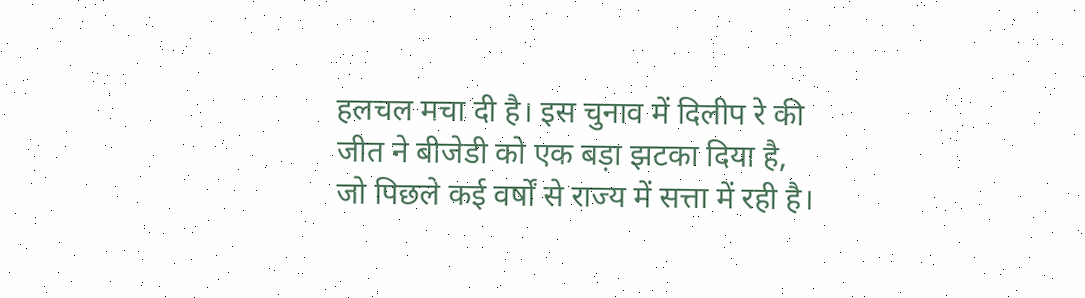हलचल मचा दी है। इस चुनाव में दिलीप रे की जीत ने बीजेडी को एक बड़ा झटका दिया है, जो पिछले कई वर्षों से राज्य में सत्ता में रही है।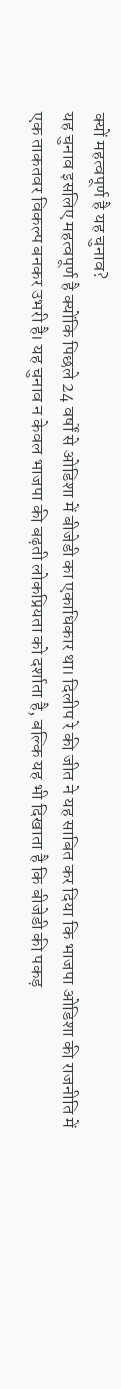क्यों महत्वपूर्ण है यह चुनाव?
यह चुनाव इसलिए महत्वपूर्ण है क्योंकि पिछले 24 वर्षों से ओडिशा में बीजेडी का एकाधिकार था। दिलीप रे की जीत ने यह साबित कर दिया कि भाजपा ओडिशा की राजनीति में एक ताकतवर विकल्प बनकर उभरी है। यह चुनाव न केवल भाजपा की बढ़ती लोकप्रियता को दर्शाता है, बल्कि यह भी दिखाता है कि बीजेडी की पकड़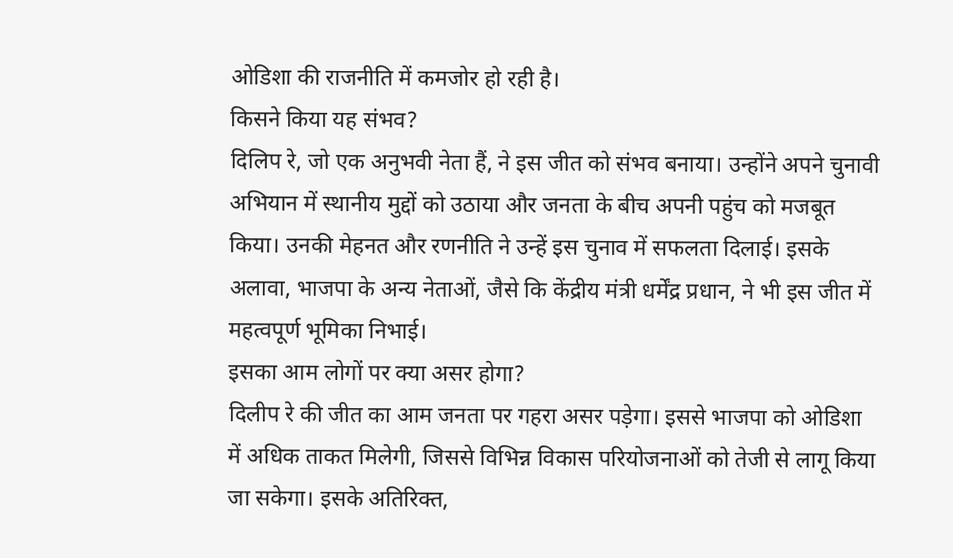ओडिशा की राजनीति में कमजोर हो रही है।
किसने किया यह संभव?
दिलिप रे, जो एक अनुभवी नेता हैं, ने इस जीत को संभव बनाया। उन्होंने अपने चुनावी अभियान में स्थानीय मुद्दों को उठाया और जनता के बीच अपनी पहुंच को मजबूत किया। उनकी मेहनत और रणनीति ने उन्हें इस चुनाव में सफलता दिलाई। इसके अलावा, भाजपा के अन्य नेताओं, जैसे कि केंद्रीय मंत्री धर्मेंद्र प्रधान, ने भी इस जीत में महत्वपूर्ण भूमिका निभाई।
इसका आम लोगों पर क्या असर होगा?
दिलीप रे की जीत का आम जनता पर गहरा असर पड़ेगा। इससे भाजपा को ओडिशा में अधिक ताकत मिलेगी, जिससे विभिन्न विकास परियोजनाओं को तेजी से लागू किया जा सकेगा। इसके अतिरिक्त,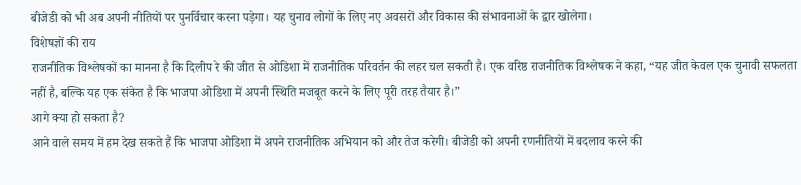बीजेडी को भी अब अपनी नीतियों पर पुनर्विचार करना पड़ेगा। यह चुनाव लोगों के लिए नए अवसरों और विकास की संभावनाओं के द्वार खोलेगा।
विशेषज्ञों की राय
राजनीतिक विश्लेषकों का मानना है कि दिलीप रे की जीत से ओडिशा में राजनीतिक परिवर्तन की लहर चल सकती है। एक वरिष्ठ राजनीतिक विश्लेषक ने कहा, “यह जीत केवल एक चुनावी सफलता नहीं है, बल्कि यह एक संकेत है कि भाजपा ओडिशा में अपनी स्थिति मजबूत करने के लिए पूरी तरह तैयार है।”
आगे क्या हो सकता है?
आने वाले समय में हम देख सकते हैं कि भाजपा ओडिशा में अपने राजनीतिक अभियान को और तेज करेगी। बीजेडी को अपनी रणनीतियों में बदलाव करने की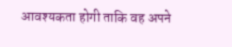आवश्यकता होगी ताकि वह अपने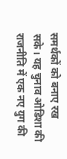समर्थकों को बनाए रख सके। यह चुनाव ओडिशा की राजनीति में एक नए युग की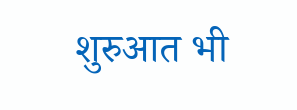शुरुआत भी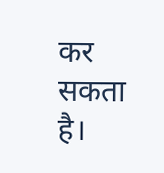कर सकता है।